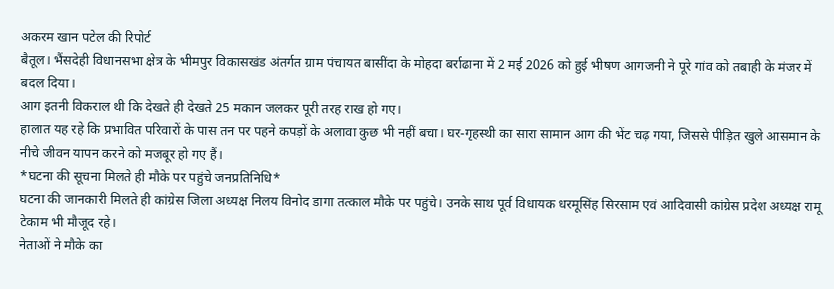अकरम खान पटेल की रिपोर्ट
बैतूल। भैंसदेही विधानसभा क्षेत्र के भीमपुर विकासखंड अंतर्गत ग्राम पंचायत बासींदा के मोहदा बर्राढाना में 2 मई 2026 को हुई भीषण आगजनी ने पूरे गांव को तबाही के मंजर में बदल दिया।
आग इतनी विकराल थी कि देखते ही देखते 25 मकान जलकर पूरी तरह राख हो गए।
हालात यह रहे कि प्रभावित परिवारों के पास तन पर पहने कपड़ों के अलावा कुछ भी नहीं बचा। घर-गृहस्थी का सारा सामान आग की भेंट चढ़ गया, जिससे पीड़ित खुले आसमान के नीचे जीवन यापन करने को मजबूर हो गए हैं।
*घटना की सूचना मिलते ही मौके पर पहुंचे जनप्रतिनिधि*
घटना की जानकारी मिलते ही कांग्रेस जिला अध्यक्ष निलय विनोद डागा तत्काल मौके पर पहुंचे। उनके साथ पूर्व विधायक धरमूसिंह सिरसाम एवं आदिवासी कांग्रेस प्रदेश अध्यक्ष रामू टेकाम भी मौजूद रहे।
नेताओं ने मौके का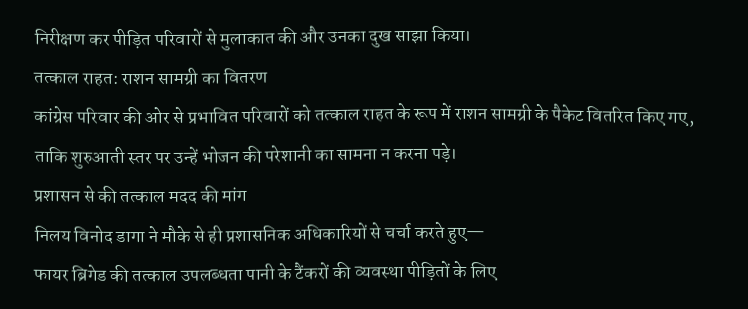निरीक्षण कर पीड़ित परिवारों से मुलाकात की और उनका दुख साझा किया।
तत्काल राहत: राशन सामग्री का वितरण
कांग्रेस परिवार की ओर से प्रभावित परिवारों को तत्काल राहत के रूप में राशन सामग्री के पैकेट वितरित किए गए, ताकि शुरुआती स्तर पर उन्हें भोजन की परेशानी का सामना न करना पड़े।
प्रशासन से की तत्काल मदद की मांग
निलय विनोद डागा ने मौके से ही प्रशासनिक अधिकारियों से चर्चा करते हुए—
फायर ब्रिगेड की तत्काल उपलब्धता पानी के टैंकरों की व्यवस्था पीड़ितों के लिए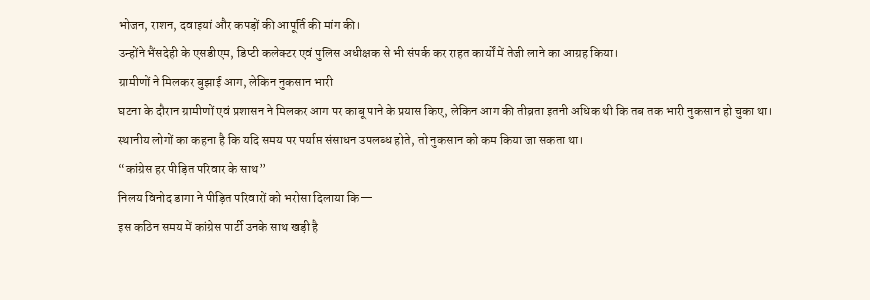भोजन, राशन, दवाइयां और कपड़ों की आपूर्ति की मांग की।
उन्होंने भैंसदेही के एसडीएम, डिप्टी कलेक्टर एवं पुलिस अधीक्षक से भी संपर्क कर राहत कार्यों में तेजी लाने का आग्रह किया।
ग्रामीणों ने मिलकर बुझाई आग, लेकिन नुकसान भारी
घटना के दौरान ग्रामीणों एवं प्रशासन ने मिलकर आग पर काबू पाने के प्रयास किए, लेकिन आग की तीव्रता इतनी अधिक थी कि तब तक भारी नुकसान हो चुका था।
स्थानीय लोगों का कहना है कि यदि समय पर पर्याप्त संसाधन उपलब्ध होते, तो नुकसान को कम किया जा सकता था।
“कांग्रेस हर पीड़ित परिवार के साथ”
निलय विनोद डागा ने पीड़ित परिवारों को भरोसा दिलाया कि—
इस कठिन समय में कांग्रेस पार्टी उनके साथ खड़ी है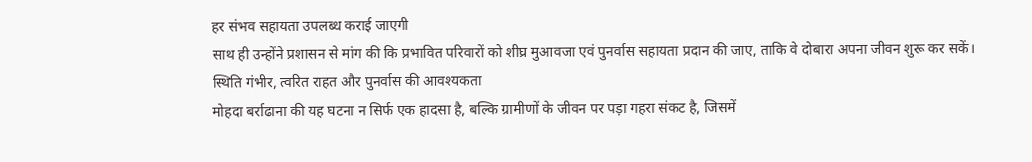हर संभव सहायता उपलब्ध कराई जाएगी
साथ ही उन्होंने प्रशासन से मांग की कि प्रभावित परिवारों को शीघ्र मुआवजा एवं पुनर्वास सहायता प्रदान की जाए, ताकि वे दोबारा अपना जीवन शुरू कर सकें।
स्थिति गंभीर, त्वरित राहत और पुनर्वास की आवश्यकता
मोहदा बर्राढाना की यह घटना न सिर्फ एक हादसा है, बल्कि ग्रामीणों के जीवन पर पड़ा गहरा संकट है, जिसमें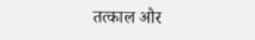तत्काल और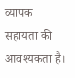व्यापक सहायता की आवश्यकता है।